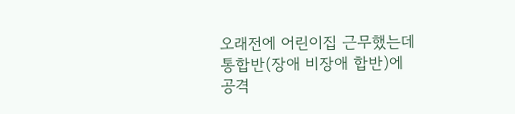오래전에 어린이집 근무했는데
통합반(장애 비장애 합반)에
공격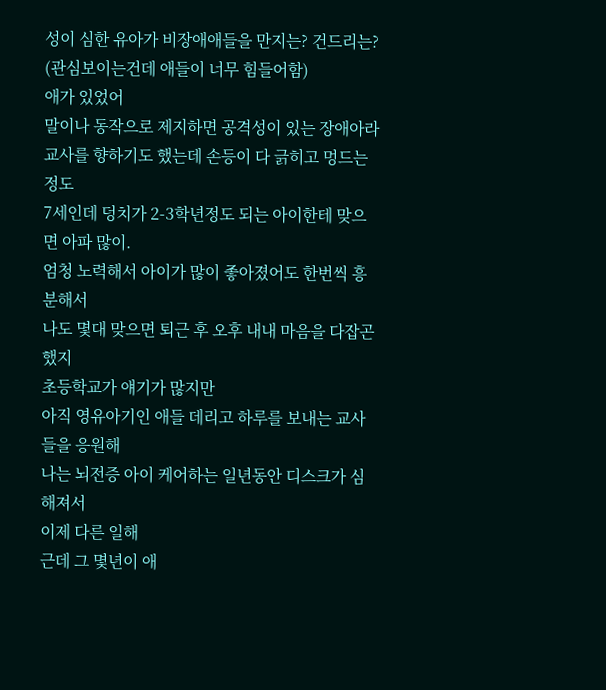성이 심한 유아가 비장애애들을 만지는? 건드리는? (관심보이는건데 애들이 너무 힘들어함)
애가 있었어
말이나 동작으로 제지하면 공격성이 있는 장애아라
교사를 향하기도 했는데 손등이 다 긁히고 멍드는 정도
7세인데 덩치가 2-3학년정도 되는 아이한테 맞으면 아파 많이.
엄청 노력해서 아이가 많이 좋아졌어도 한번씩 흥분해서
나도 몇대 맞으면 퇴근 후 오후 내내 마음을 다잡곤 했지
초등학교가 얘기가 많지만
아직 영유아기인 애들 데리고 하루를 보내는 교사들을 응원해
나는 뇌전증 아이 케어하는 일년동안 디스크가 심해져서
이제 다른 일해
근데 그 몇년이 애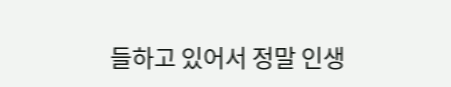들하고 있어서 정말 인생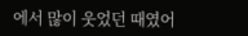에서 많이 웃었던 때였어